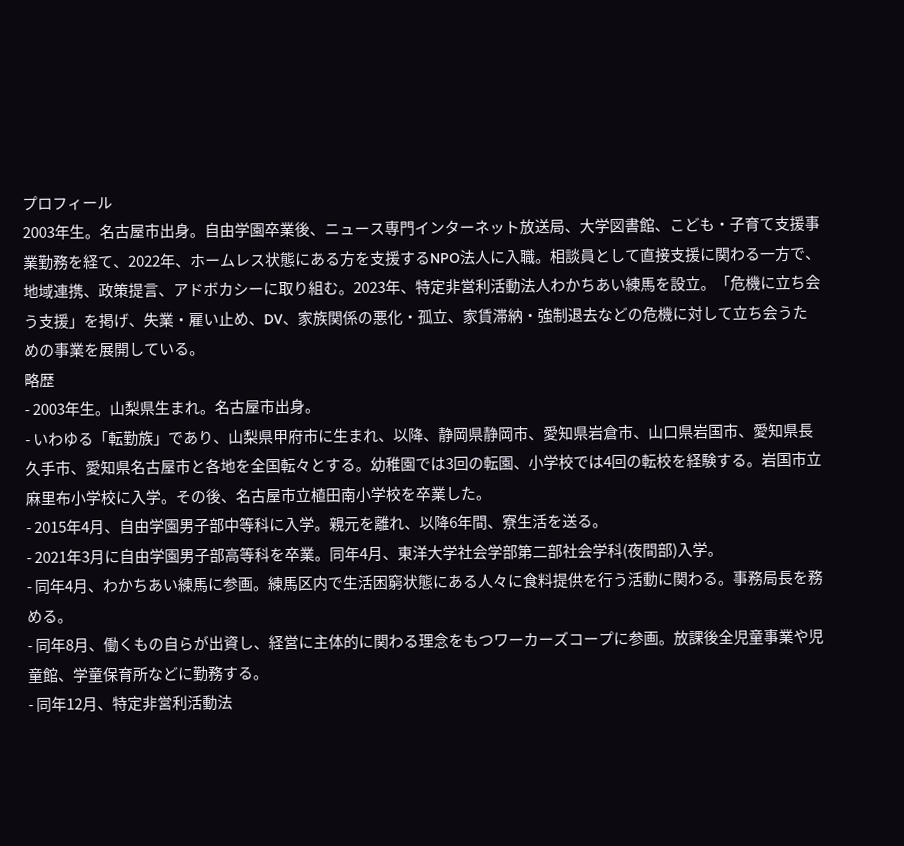プロフィール
2003年生。名古屋市出身。自由学園卒業後、ニュース専門インターネット放送局、大学図書館、こども・子育て支援事業勤務を経て、2022年、ホームレス状態にある方を支援するNPO法人に入職。相談員として直接支援に関わる一方で、地域連携、政策提言、アドボカシーに取り組む。2023年、特定非営利活動法人わかちあい練馬を設立。「危機に立ち会う支援」を掲げ、失業・雇い止め、DV、家族関係の悪化・孤立、家賃滞納・強制退去などの危機に対して立ち会うための事業を展開している。
略歴
- 2003年生。山梨県生まれ。名古屋市出身。
- いわゆる「転勤族」であり、山梨県甲府市に生まれ、以降、静岡県静岡市、愛知県岩倉市、山口県岩国市、愛知県長久手市、愛知県名古屋市と各地を全国転々とする。幼稚園では3回の転園、小学校では4回の転校を経験する。岩国市立麻里布小学校に入学。その後、名古屋市立植田南小学校を卒業した。
- 2015年4月、自由学園男子部中等科に入学。親元を離れ、以降6年間、寮生活を送る。
- 2021年3月に自由学園男子部高等科を卒業。同年4月、東洋大学社会学部第二部社会学科(夜間部)入学。
- 同年4月、わかちあい練馬に参画。練馬区内で生活困窮状態にある人々に食料提供を行う活動に関わる。事務局長を務める。
- 同年8月、働くもの自らが出資し、経営に主体的に関わる理念をもつワーカーズコープに参画。放課後全児童事業や児童館、学童保育所などに勤務する。
- 同年12月、特定非営利活動法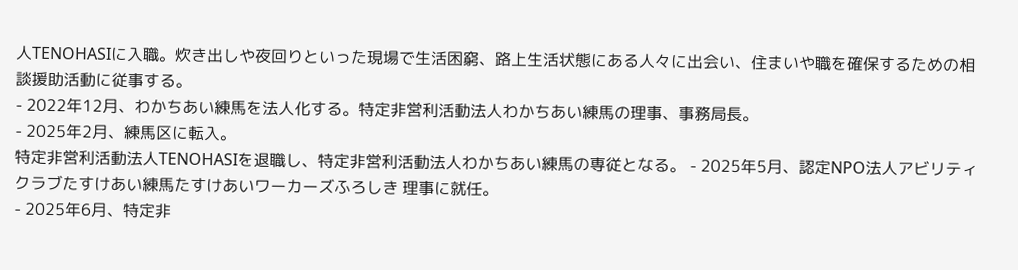人TENOHASIに入職。炊き出しや夜回りといった現場で生活困窮、路上生活状態にある人々に出会い、住まいや職を確保するための相談援助活動に従事する。
- 2022年12月、わかちあい練馬を法人化する。特定非営利活動法人わかちあい練馬の理事、事務局長。
- 2025年2月、練馬区に転入。
特定非営利活動法人TENOHASIを退職し、特定非営利活動法人わかちあい練馬の専従となる。 - 2025年5月、認定NPO法人アビリティクラブたすけあい練馬たすけあいワーカーズふろしき 理事に就任。
- 2025年6月、特定非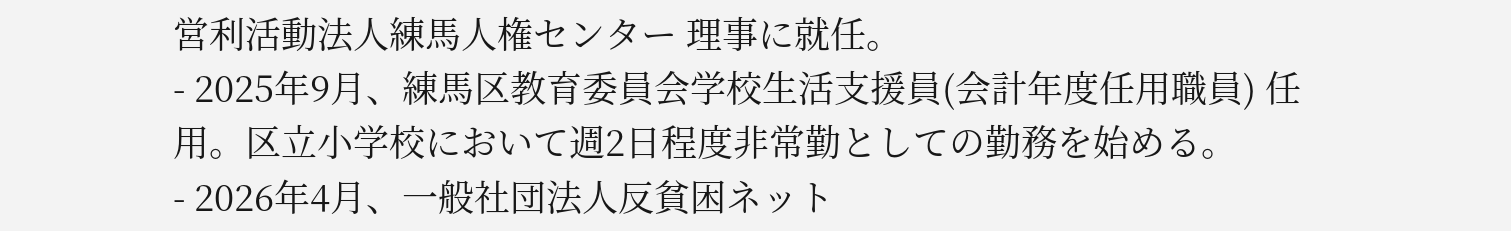営利活動法人練馬人権センター 理事に就任。
- 2025年9月、練馬区教育委員会学校生活支援員(会計年度任用職員) 任用。区立小学校において週2日程度非常勤としての勤務を始める。
- 2026年4月、一般社団法人反貧困ネット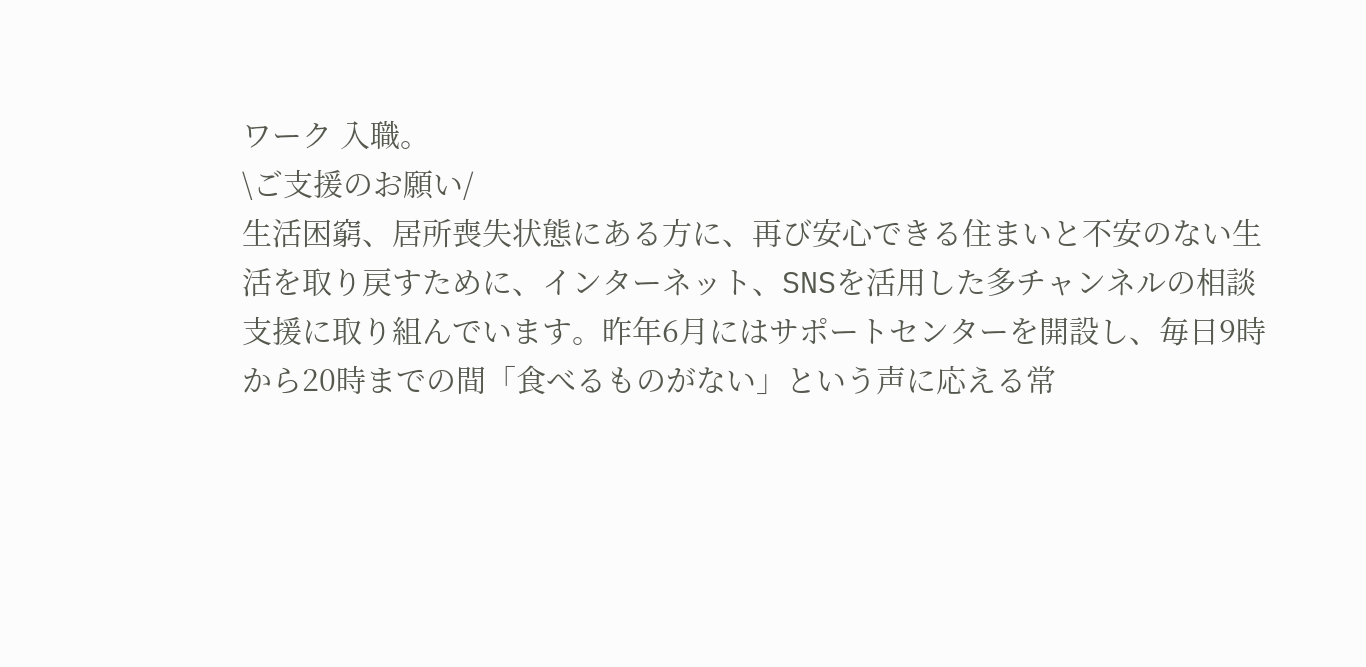ワーク 入職。
\ご支援のお願い/
生活困窮、居所喪失状態にある方に、再び安心できる住まいと不安のない生活を取り戻すために、インターネット、SNSを活用した多チャンネルの相談支援に取り組んでいます。昨年6月にはサポートセンターを開設し、毎日9時から20時までの間「食べるものがない」という声に応える常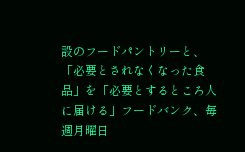設のフードパントリーと、「必要とされなくなった食品」を「必要とするところ人に届ける」フードバンク、毎週月曜日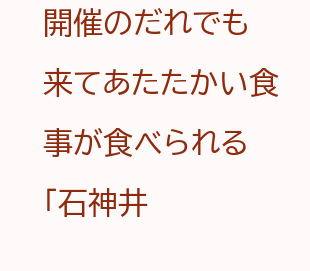開催のだれでも来てあたたかい食事が食べられる「石神井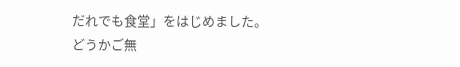だれでも食堂」をはじめました。
どうかご無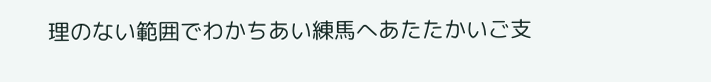理のない範囲でわかちあい練馬へあたたかいご支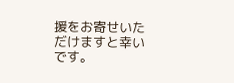援をお寄せいただけますと幸いです。